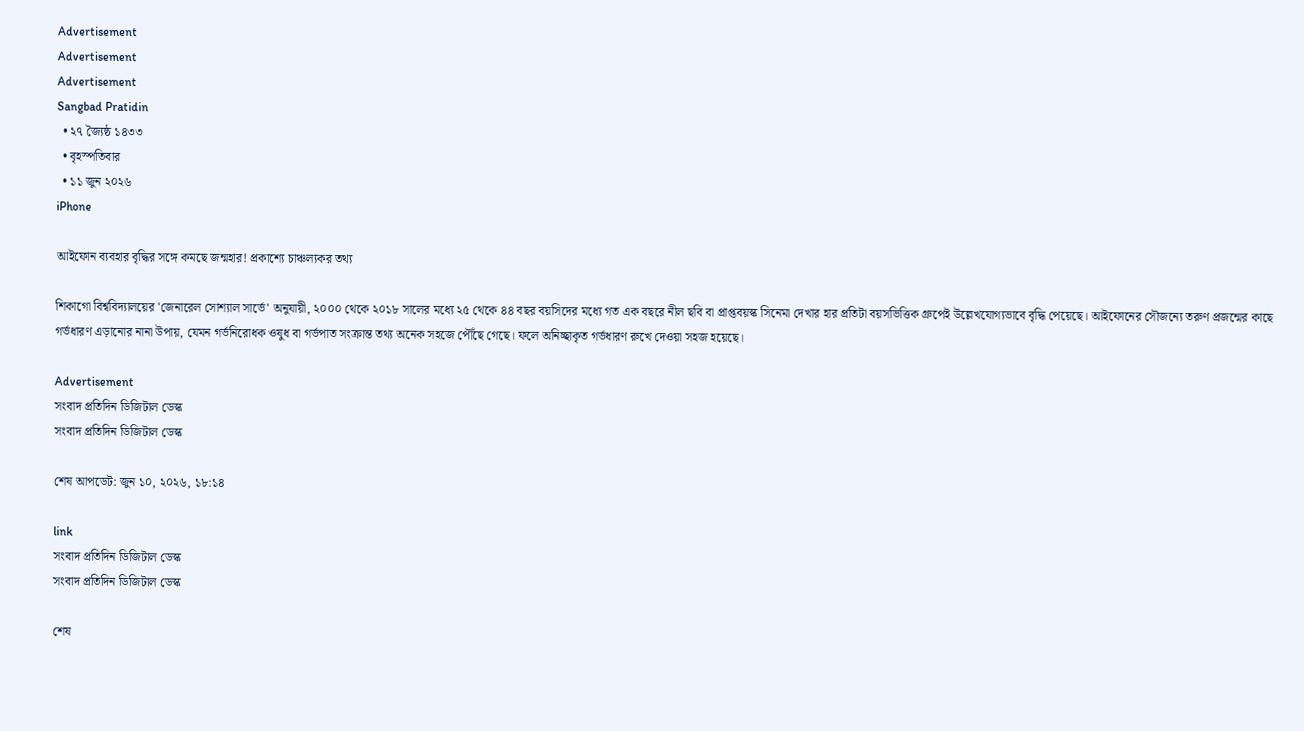Advertisement
Advertisement
Advertisement
Sangbad Pratidin
  • ২৭ জ্যৈষ্ঠ ১৪৩৩
  • বৃহস্পতিবার
  • ১১ জুন ২০২৬
iPhone

আইফোন ব্যবহার বৃদ্ধির সঙ্গে কমছে জন্মহার! প্রকাশ্যে চাঞ্চল্যকর তথ্য

শিকাগো বিশ্ববিদ্যালয়ের 'জেনারেল সোশ্যাল সার্ভে' অনুযায়ী, ২০০০ থেকে ২০১৮ সালের মধ্যে ২৫ থেকে ৪৪ বছর বয়সিদের মধ্যে গত এক বছরে নীল ছবি বা প্রাপ্তবয়স্ক সিনেমা দেখার হার প্রতিটা বয়সভিত্তিক গ্রুপেই উল্লেখযোগ্যভাবে বৃদ্ধি পেয়েছে। আইফোনের সৌজন্যে তরুণ প্রজন্মের কাছে গর্ভধারণ এড়ানোর নানা উপায়, যেমন গর্ভনিরোধক ওষুধ বা গর্ভপাত সংক্রান্ত তথ্য অনেক সহজে পৌঁছে গেছে। ফলে অনিচ্ছাকৃত গর্ভধারণ রুখে দেওয়া সহজ হয়েছে।

Advertisement
সংবাদ প্রতিদিন ডিজিটাল ডেস্ক
সংবাদ প্রতিদিন ডিজিটাল ডেস্ক

শেষ আপডেট: জুন ১০, ২০২৬, ১৮:১৪

link
সংবাদ প্রতিদিন ডিজিটাল ডেস্ক
সংবাদ প্রতিদিন ডিজিটাল ডেস্ক

শেষ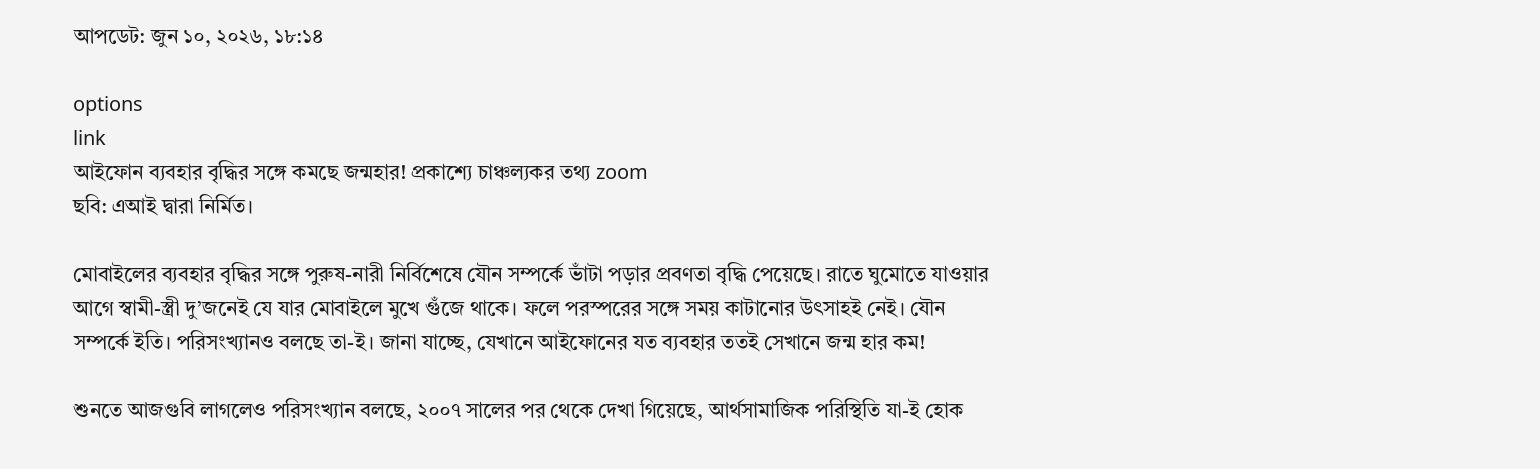আপডেট: জুন ১০, ২০২৬, ১৮:১৪

options
link
আইফোন ব্যবহার বৃদ্ধির সঙ্গে কমছে জন্মহার! প্রকাশ্যে চাঞ্চল্যকর তথ্য zoom
ছবি: এআই দ্বারা নির্মিত।

মোবাইলের ব্যবহার বৃদ্ধির সঙ্গে পুরুষ-নারী নির্বিশেষে যৌন সম্পর্কে ভাঁটা পড়ার প্রবণতা বৃদ্ধি পেয়েছে। রাতে ঘুমোতে যাওয়ার আগে স্বামী-স্ত্রী দু’জনেই যে যার মোবাইলে মুখে গুঁজে থাকে। ফলে পরস্পরের সঙ্গে সময় কাটানোর উৎসাহই নেই। যৌন সম্পর্কে ইতি। পরিসংখ্যানও বলছে তা-ই। জানা যাচ্ছে, যেখানে আইফোনের যত ব্যবহার ততই সেখানে জন্ম হার কম!

শুনতে আজগুবি লাগলেও পরিসংখ্যান বলছে, ২০০৭ সালের পর থেকে দেখা গিয়েছে, আর্থসামাজিক পরিস্থিতি যা-ই হোক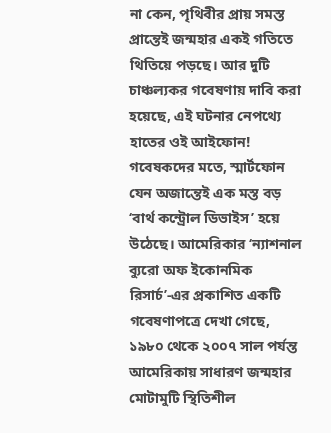না কেন, পৃথিবীর প্রায় সমস্ত প্রান্তেই জন্মহার একই গতিতে থিতিয়ে পড়ছে। আর দুটি চাঞ্চল্যকর গবেষণায় দাবি করা হয়েছে, এই ঘটনার নেপথ্যে হাতের ওই আইফোন! গবেষকদের মতে, স্মার্টফোন যেন অজান্তেই এক মস্ত বড় ‘বার্থ কন্ট্রোল ডিভাইস’ হয়ে উঠেছে। আমেরিকার ‘ন্যাশনাল ব্যুরো অফ ইকোনমিক রিসার্চ’-এর প্রকাশিত একটি গবেষণাপত্রে দেখা গেছে, ১৯৮০ থেকে ২০০৭ সাল পর্যন্ত আমেরিকায় সাধারণ জন্মহার মোটামুটি স্থিতিশীল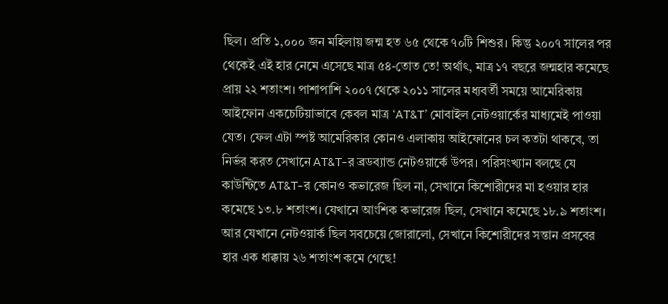ছিল। প্রতি ১,০০০ জন মহিলায় জন্ম হত ৬৫ থেকে ৭০টি শিশুর। কিন্তু ২০০৭ সালের পর থেকেই এই হার নেমে এসেছে মাত্র ৫৪-তোত তে! অর্থাৎ, মাত্র ১৭ বছরে জন্মহার কমেছে প্রায় ২২ শতাংশ। পাশাপাশি ২০০৭ থেকে ২০১১ সালের মধ্যবর্তী সময়ে আমেরিকায় আইফোন একচেটিয়াভাবে কেবল মাত্র ‘AT&T’ মোবাইল নেটওয়ার্কের মাধ্যমেই পাওয়া যেত। ফেল এটা স্পষ্ট আমেরিকার কোনও এলাকায় আইফোনের চল কতটা থাকবে, তা নির্ভর করত সেখানে AT&T-র ব্রডব্যান্ড নেটওয়ার্কে উপর। পরিসংখ্যান বলছে যে কাউন্টিতে AT&T-র কোনও কভারেজ ছিল না, সেখানে কিশোরীদের মা হওয়ার হার কমেছে ১৩.৮ শতাংশ। যেখানে আংশিক কভারেজ ছিল, সেখানে কমেছে ১৮.৯ শতাংশ। আর যেখানে নেটওয়ার্ক ছিল সবচেয়ে জোরালো, সেখানে কিশোরীদের সন্তান প্রসবের হার এক ধাক্কায় ২৬ শতাংশ কমে গেছে!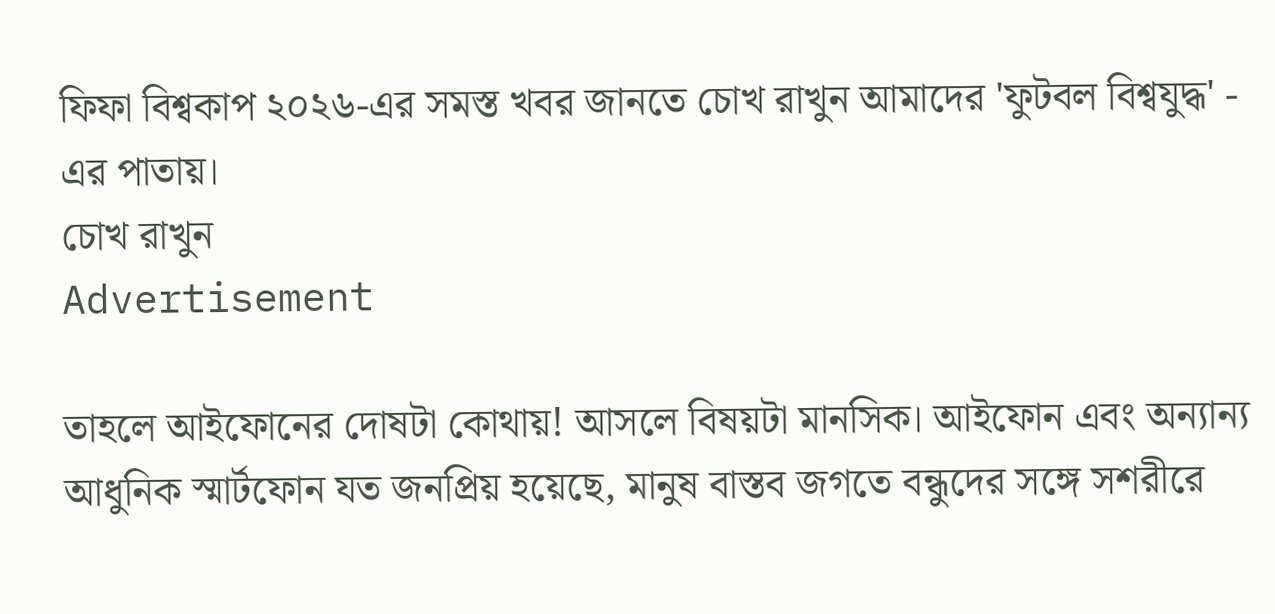ফিফা বিশ্বকাপ ২০২৬-এর সমস্ত খবর জানতে চোখ রাখুন আমাদের 'ফুটবল বিশ্বযুদ্ধ' - এর পাতায়।
চোখ রাখুন
Advertisement

তাহলে আইফোনের দোষটা কোথায়! আসলে বিষয়টা মানসিক। আইফোন এবং অন্যান্য আধুনিক স্মার্টফোন যত জনপ্রিয় হয়েছে, মানুষ বাস্তব জগতে বন্ধুদের সঙ্গে সশরীরে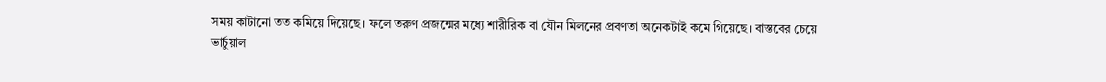সময় কাটানো তত কমিয়ে দিয়েছে। ফলে তরুণ প্রজন্মের মধ্যে শারীরিক বা যৌন মিলনের প্রবণতা অনেকটাই কমে গিয়েছে। বাস্তবের চেয়ে ভার্চুয়াল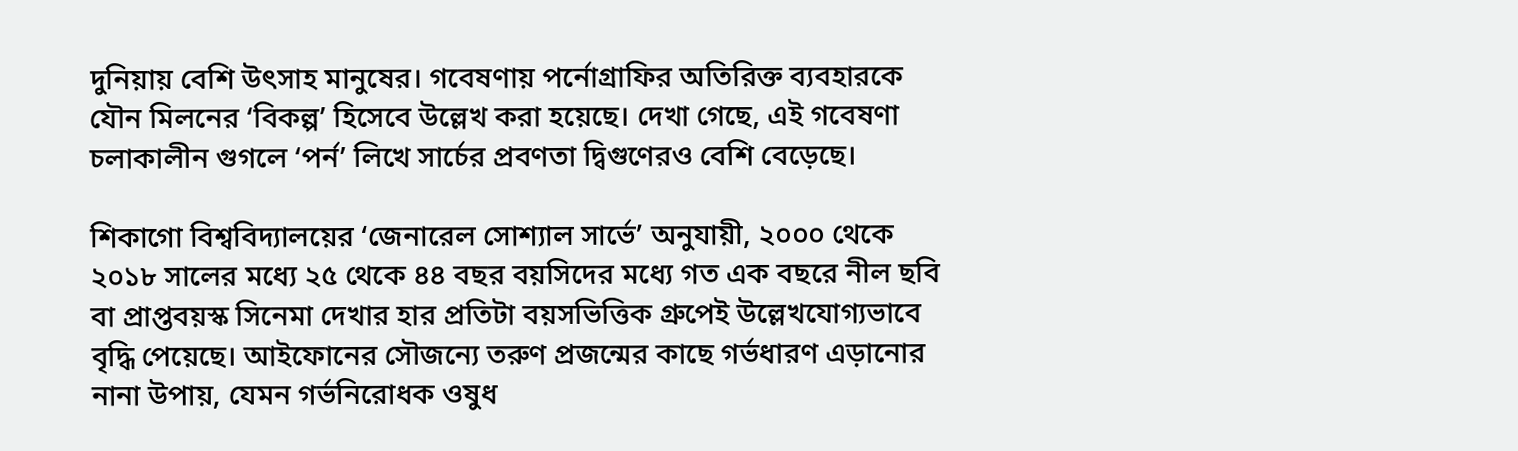দুনিয়ায় বেশি উৎসাহ মানুষের। গবেষণায় পর্নোগ্রাফির অতিরিক্ত ব্যবহারকে যৌন মিলনের ‘বিকল্প’ হিসেবে উল্লেখ করা হয়েছে। দেখা গেছে, এই গবেষণা চলাকালীন গুগলে ‘পর্ন’ লিখে সার্চের প্রবণতা দ্বিগুণেরও বেশি বেড়েছে।

শিকাগো বিশ্ববিদ্যালয়ের ‘জেনারেল সোশ্যাল সার্ভে’ অনুযায়ী, ২০০০ থেকে ২০১৮ সালের মধ্যে ২৫ থেকে ৪৪ বছর বয়সিদের মধ্যে গত এক বছরে নীল ছবি বা প্রাপ্তবয়স্ক সিনেমা দেখার হার প্রতিটা বয়সভিত্তিক গ্রুপেই উল্লেখযোগ্যভাবে বৃদ্ধি পেয়েছে। আইফোনের সৌজন্যে তরুণ প্রজন্মের কাছে গর্ভধারণ এড়ানোর নানা উপায়, যেমন গর্ভনিরোধক ওষুধ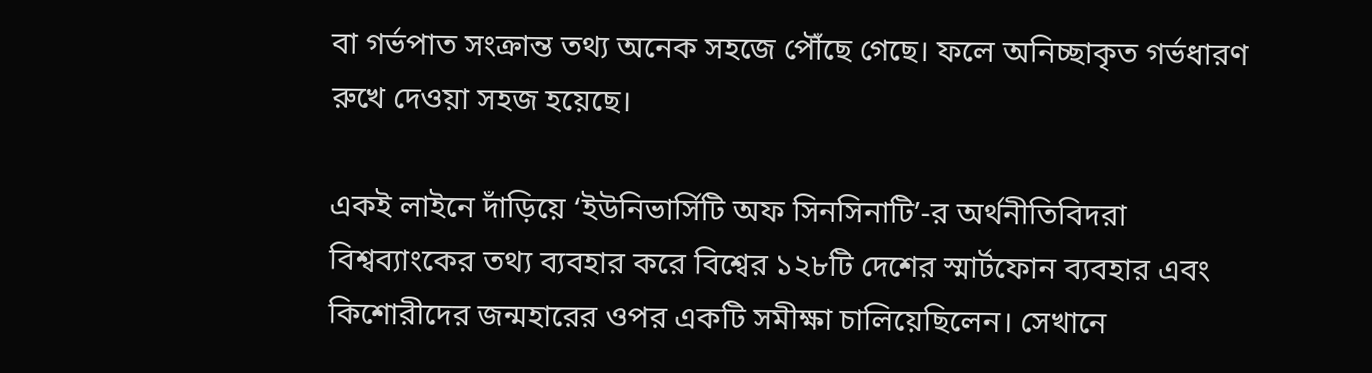বা গর্ভপাত সংক্রান্ত তথ্য অনেক সহজে পৌঁছে গেছে। ফলে অনিচ্ছাকৃত গর্ভধারণ রুখে দেওয়া সহজ হয়েছে।

একই লাইনে দাঁড়িয়ে ‘ইউনিভার্সিটি অফ সিনসিনাটি’-র অর্থনীতিবিদরা বিশ্বব্যাংকের তথ্য ব্যবহার করে বিশ্বের ১২৮টি দেশের স্মার্টফোন ব্যবহার এবং কিশোরীদের জন্মহারের ওপর একটি সমীক্ষা চালিয়েছিলেন। সেখানে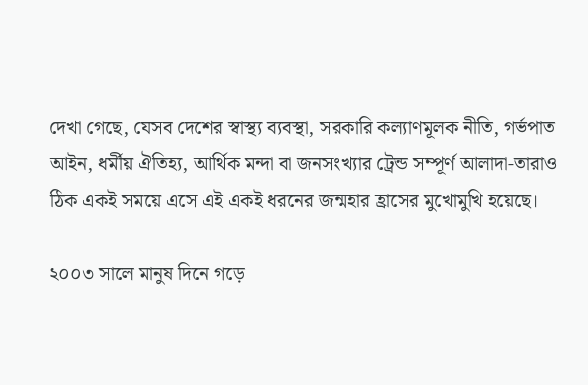দেখা গেছে, যেসব দেশের স্বাস্থ্য ব্যবস্থা, সরকারি কল্যাণমূলক নীতি, গর্ভপাত আইন, ধর্মীয় ঐতিহ্য, আর্থিক মন্দা বা জনসংখ্যার ট্রেন্ড সম্পূর্ণ আলাদা-তারাও ঠিক একই সময়ে এসে এই একই ধরনের জন্মহার হ্রাসের মুখোমুখি হয়েছে।

২০০৩ সালে মানুষ দিনে গড়ে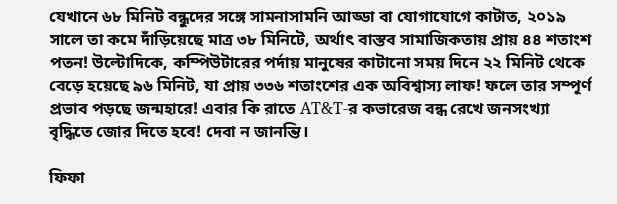যেখানে ৬৮ মিনিট বন্ধুদের সঙ্গে সামনাসামনি আড্ডা বা যোগাযোগে কাটাত, ২০১৯ সালে তা কমে দাঁড়িয়েছে মাত্র ৩৮ মিনিটে, অর্থাৎ বাস্তব সামাজিকতায় প্রায় ৪৪ শতাংশ পতন! উল্টোদিকে, কম্পিউটারের পর্দায় মানুষের কাটানো সময় দিনে ২২ মিনিট থেকে বেড়ে হয়েছে ৯৬ মিনিট, যা প্রায় ৩৩৬ শতাংশের এক অবিশ্বাস্য লাফ! ফলে তার সম্পূর্ণ প্রভাব পড়ছে জন্মহারে! এবার কি রাতে AT&T-র কভারেজ বন্ধ রেখে জনসংখ্যা বৃদ্ধিতে জোর দিতে হবে! দেবা ন জানন্তি।

ফিফা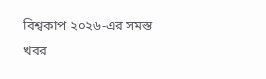বিশ্বকাপ ২০২৬-এর সমস্ত খবর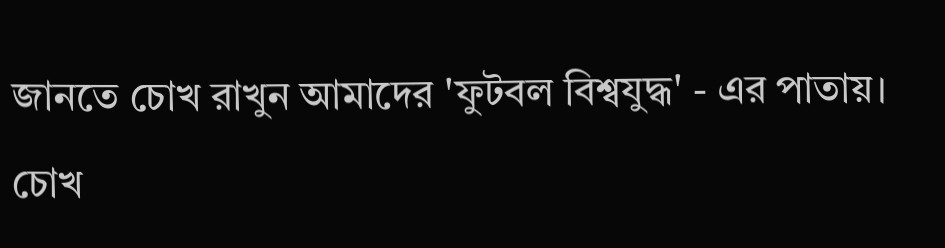জানতে চোখ রাখুন আমাদের 'ফুটবল বিশ্বযুদ্ধ' - এর পাতায়।
চোখ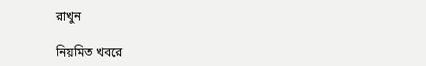রাখুন

নিয়মিত খবরে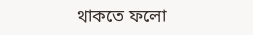থাকতে ফলো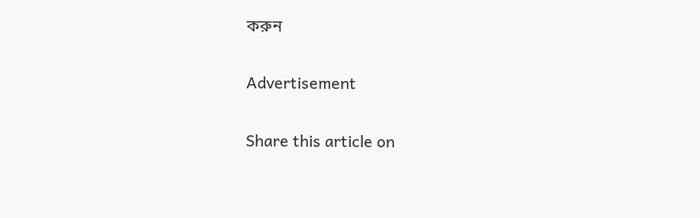করুন

Advertisement

Share this article on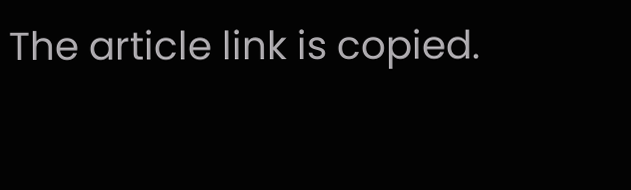The article link is copied.